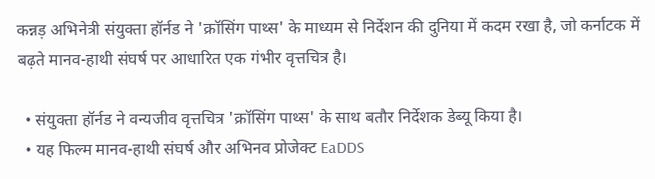कन्नड़ अभिनेत्री संयुक्ता हॉर्नड ने 'क्रॉसिंग पाथ्स' के माध्यम से निर्देशन की दुनिया में कदम रखा है, जो कर्नाटक में बढ़ते मानव-हाथी संघर्ष पर आधारित एक गंभीर वृत्तचित्र है।

  • संयुक्ता हॉर्नड ने वन्यजीव वृत्तचित्र 'क्रॉसिंग पाथ्स' के साथ बतौर निर्देशक डेब्यू किया है।
  • यह फिल्म मानव-हाथी संघर्ष और अभिनव प्रोजेक्ट EaDDS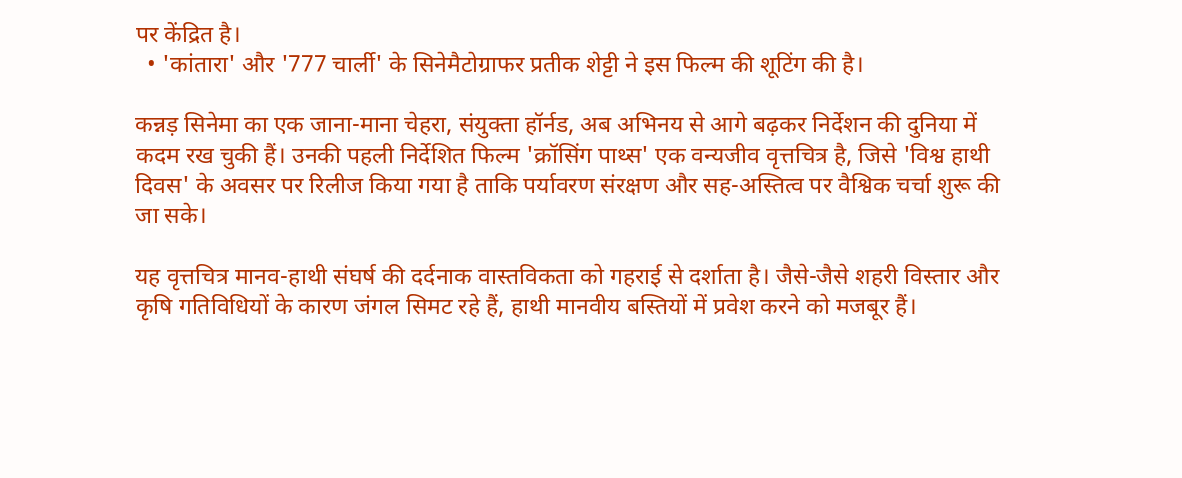पर केंद्रित है।
  • 'कांतारा' और '777 चार्ली' के सिनेमैटोग्राफर प्रतीक शेट्टी ने इस फिल्म की शूटिंग की है।

कन्नड़ सिनेमा का एक जाना-माना चेहरा, संयुक्ता हॉर्नड, अब अभिनय से आगे बढ़कर निर्देशन की दुनिया में कदम रख चुकी हैं। उनकी पहली निर्देशित फिल्म 'क्रॉसिंग पाथ्स' एक वन्यजीव वृत्तचित्र है, जिसे 'विश्व हाथी दिवस' के अवसर पर रिलीज किया गया है ताकि पर्यावरण संरक्षण और सह-अस्तित्व पर वैश्विक चर्चा शुरू की जा सके।

यह वृत्तचित्र मानव-हाथी संघर्ष की दर्दनाक वास्तविकता को गहराई से दर्शाता है। जैसे-जैसे शहरी विस्तार और कृषि गतिविधियों के कारण जंगल सिमट रहे हैं, हाथी मानवीय बस्तियों में प्रवेश करने को मजबूर हैं।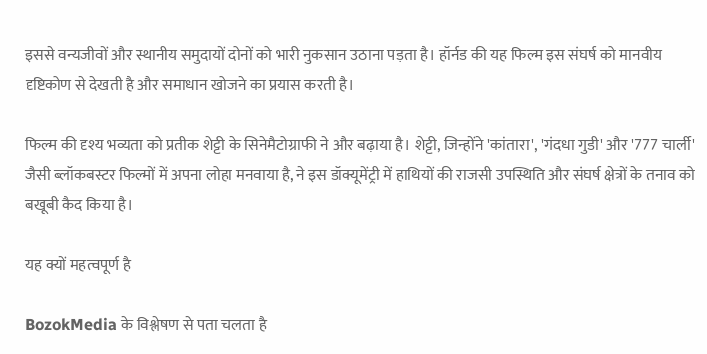इससे वन्यजीवों और स्थानीय समुदायों दोनों को भारी नुकसान उठाना पड़ता है। हॉर्नड की यह फिल्म इस संघर्ष को मानवीय दृष्टिकोण से देखती है और समाधान खोजने का प्रयास करती है।

फिल्म की दृश्य भव्यता को प्रतीक शेट्टी के सिनेमैटोग्राफी ने और बढ़ाया है। शेट्टी, जिन्होंने 'कांतारा', 'गंदधा गुडी' और '777 चार्ली' जैसी ब्लॉकबस्टर फिल्मों में अपना लोहा मनवाया है, ने इस डॉक्यूमेंट्री में हाथियों की राजसी उपस्थिति और संघर्ष क्षेत्रों के तनाव को बखूबी कैद किया है।

यह क्यों महत्वपूर्ण है

BozokMedia के विश्लेषण से पता चलता है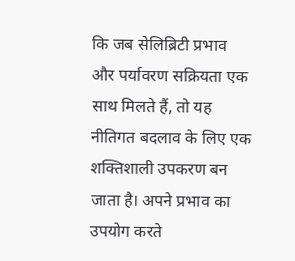कि जब सेलिब्रिटी प्रभाव और पर्यावरण सक्रियता एक साथ मिलते हैं, तो यह नीतिगत बदलाव के लिए एक शक्तिशाली उपकरण बन जाता है। अपने प्रभाव का उपयोग करते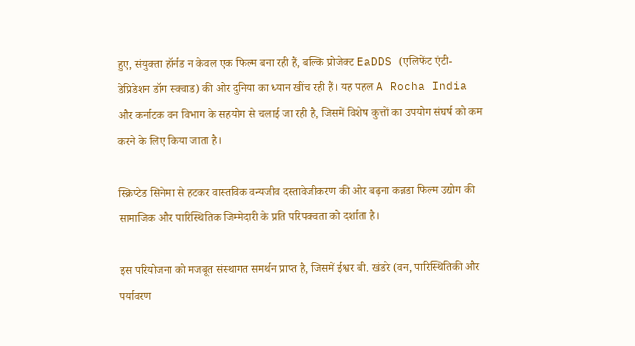हुए, संयुक्ता हॉर्नड न केवल एक फिल्म बना रही हैं, बल्कि प्रोजेक्ट EaDDS (एलिफेंट एंटी-डेप्रिडेशन डॉग स्क्वाड) की ओर दुनिया का ध्यान खींच रही हैं। यह पहल A Rocha India और कर्नाटक वन विभाग के सहयोग से चलाई जा रही है, जिसमें विशेष कुत्तों का उपयोग संघर्ष को कम करने के लिए किया जाता है।

स्क्रिप्टेड सिनेमा से हटकर वास्तविक वन्यजीव दस्तावेजीकरण की ओर बढ़ना कन्नडा फिल्म उद्योग की सामाजिक और पारिस्थितिक जिम्मेदारी के प्रति परिपक्वता को दर्शाता है।

इस परियोजना को मजबूत संस्थागत समर्थन प्राप्त है, जिसमें ईश्वर बी. खंडरे (वन, पारिस्थितिकी और पर्यावरण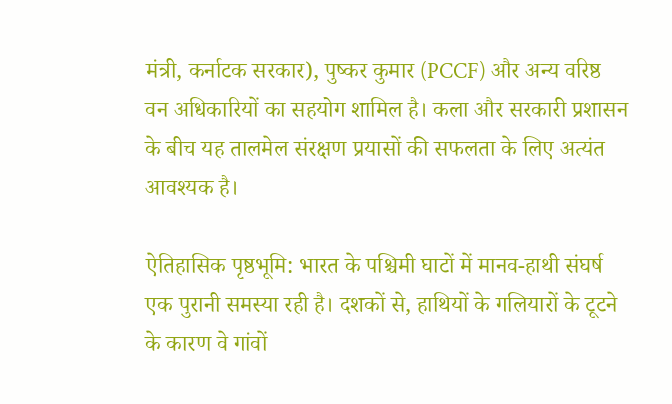मंत्री, कर्नाटक सरकार), पुष्कर कुमार (PCCF) और अन्य वरिष्ठ वन अधिकारियों का सहयोग शामिल है। कला और सरकारी प्रशासन के बीच यह तालमेल संरक्षण प्रयासों की सफलता के लिए अत्यंत आवश्यक है।

ऐतिहासिक पृष्ठभूमि: भारत के पश्चिमी घाटों में मानव-हाथी संघर्ष एक पुरानी समस्या रही है। दशकों से, हाथियों के गलियारों के टूटने के कारण वे गांवों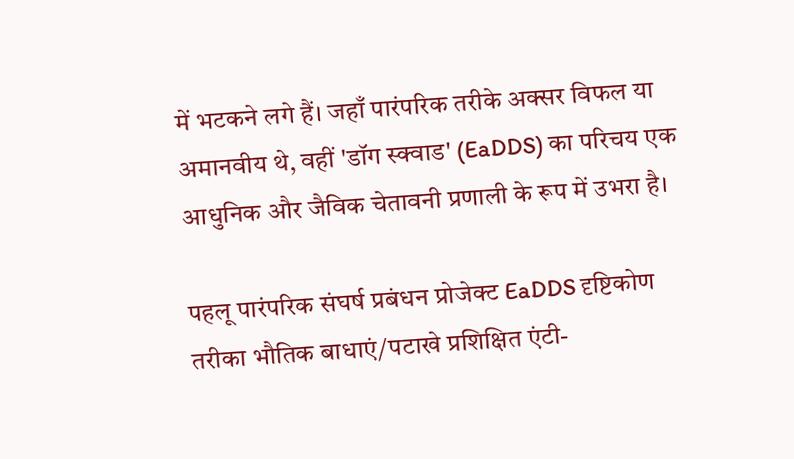में भटकने लगे हैं। जहाँ पारंपरिक तरीके अक्सर विफल या अमानवीय थे, वहीं 'डॉग स्क्वाड' (EaDDS) का परिचय एक आधुनिक और जैविक चेतावनी प्रणाली के रूप में उभरा है।

पहलू पारंपरिक संघर्ष प्रबंधन प्रोजेक्ट EaDDS दृष्टिकोण
तरीका भौतिक बाधाएं/पटाखे प्रशिक्षित एंटी-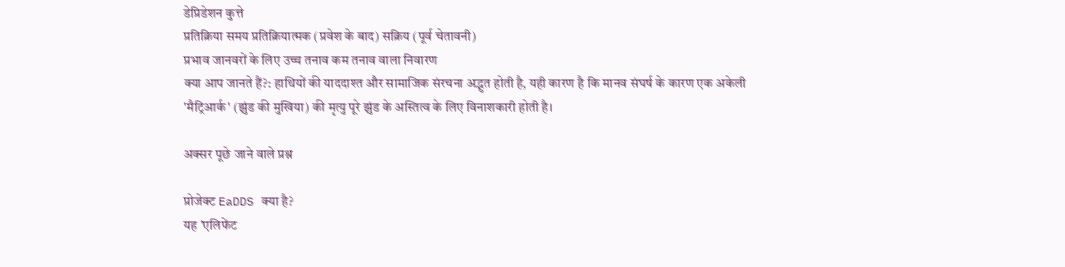डेप्रिडेशन कुत्ते
प्रतिक्रिया समय प्रतिक्रियात्मक (प्रवेश के बाद) सक्रिय (पूर्व चेतावनी)
प्रभाव जानवरों के लिए उच्च तनाव कम तनाव वाला निवारण
क्या आप जानते हैं?: हाथियों की याददाश्त और सामाजिक संरचना अद्भुत होती है, यही कारण है कि मानव संघर्ष के कारण एक अकेली 'मैट्रिआर्क' (झुंड की मुखिया) की मृत्यु पूरे झुंड के अस्तित्व के लिए विनाशकारी होती है।

अक्सर पूछे जाने वाले प्रश्न

प्रोजेक्ट EaDDS क्या है?
यह 'एलिफेंट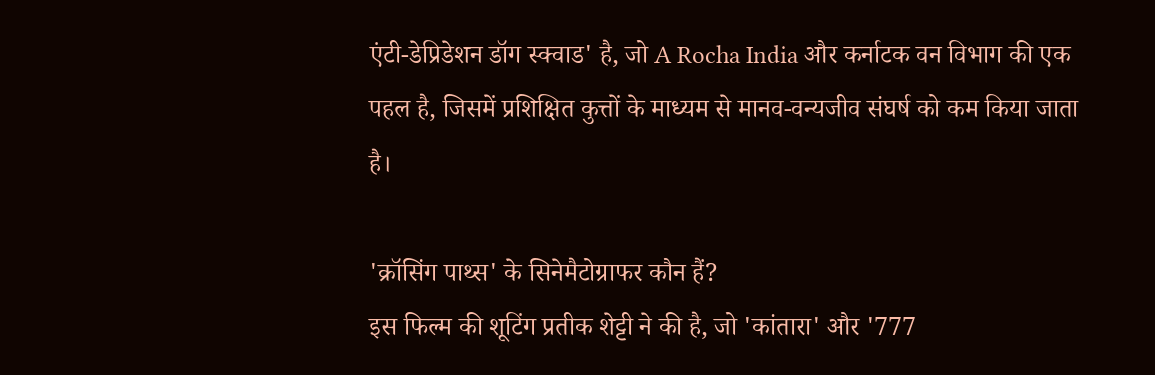एंटी-डेप्रिडेशन डॉग स्क्वाड' है, जो A Rocha India और कर्नाटक वन विभाग की एक पहल है, जिसमें प्रशिक्षित कुत्तों के माध्यम से मानव-वन्यजीव संघर्ष को कम किया जाता है।

'क्रॉसिंग पाथ्स' के सिनेमैटोग्राफर कौन हैं?
इस फिल्म की शूटिंग प्रतीक शेट्टी ने की है, जो 'कांतारा' और '777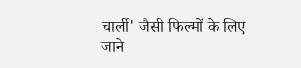चार्ली' जैसी फिल्मों के लिए जाने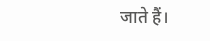जाते हैं।